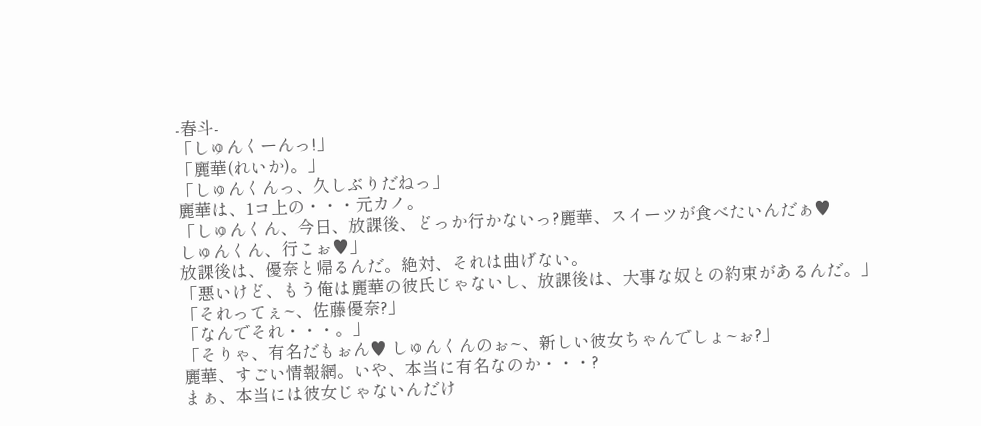-春斗-
「しゅんくーんっ!」
「麗華(れいか)。」
「しゅんくんっ、久しぶりだねっ」
麗華は、1コ上の・・・元カノ。
「しゅんくん、今日、放課後、どっか行かないっ?麗華、スイーツが食べたいんだぁ♥
しゅんくん、行こぉ♥」
放課後は、優奈と帰るんだ。絶対、それは曲げない。
「悪いけど、もう俺は麗華の彼氏じゃないし、放課後は、大事な奴との約束があるんだ。」
「それってぇ~、佐藤優奈?」
「なんでそれ・・・。」
「そりゃ、有名だもぉん♥ しゅんくんのぉ~、新しい彼女ちゃんでしょ~ぉ?」
麗華、すごい情報網。いや、本当に有名なのか・・・?
まぁ、本当には彼女じゃないんだけ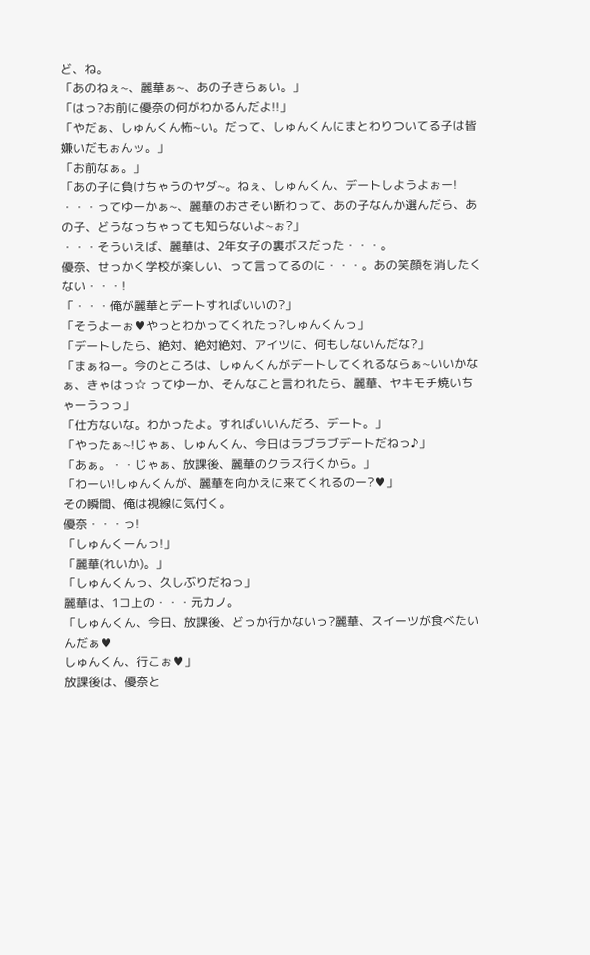ど、ね。
「あのねぇ~、麗華ぁ~、あの子きらぁい。」
「はっ?お前に優奈の何がわかるんだよ!!」
「やだぁ、しゅんくん怖~い。だって、しゅんくんにまとわりついてる子は皆嫌いだもぉんッ。」
「お前なぁ。」
「あの子に負けちゃうのヤダ~。ねぇ、しゅんくん、デートしようよぉー!
・・・ってゆーかぁ~、麗華のおさそい断わって、あの子なんか選んだら、あの子、どうなっちゃっても知らないよ~ぉ?」
・・・そういえば、麗華は、2年女子の裏ボスだった・・・。
優奈、せっかく学校が楽しい、って言ってるのに・・・。あの笑顔を消したくない・・・!
「・・・俺が麗華とデートすればいいの?」
「そうよーぉ♥やっとわかってくれたっ?しゅんくんっ」
「デートしたら、絶対、絶対絶対、アイツに、何もしないんだな?」
「まぁねー。今のところは、しゅんくんがデートしてくれるならぁ~いいかなぁ、きゃはっ☆ ってゆーか、そんなこと言われたら、麗華、ヤキモチ焼いちゃーうっっ」
「仕方ないな。わかったよ。すればいいんだろ、デート。」
「やったぁ~!じゃぁ、しゅんくん、今日はラブラブデートだねっ♪」
「あぁ。・・じゃぁ、放課後、麗華のクラス行くから。」
「わーい!しゅんくんが、麗華を向かえに来てくれるのー?♥」
その瞬間、俺は視線に気付く。
優奈・・・っ!
「しゅんくーんっ!」
「麗華(れいか)。」
「しゅんくんっ、久しぶりだねっ」
麗華は、1コ上の・・・元カノ。
「しゅんくん、今日、放課後、どっか行かないっ?麗華、スイーツが食べたいんだぁ♥
しゅんくん、行こぉ♥」
放課後は、優奈と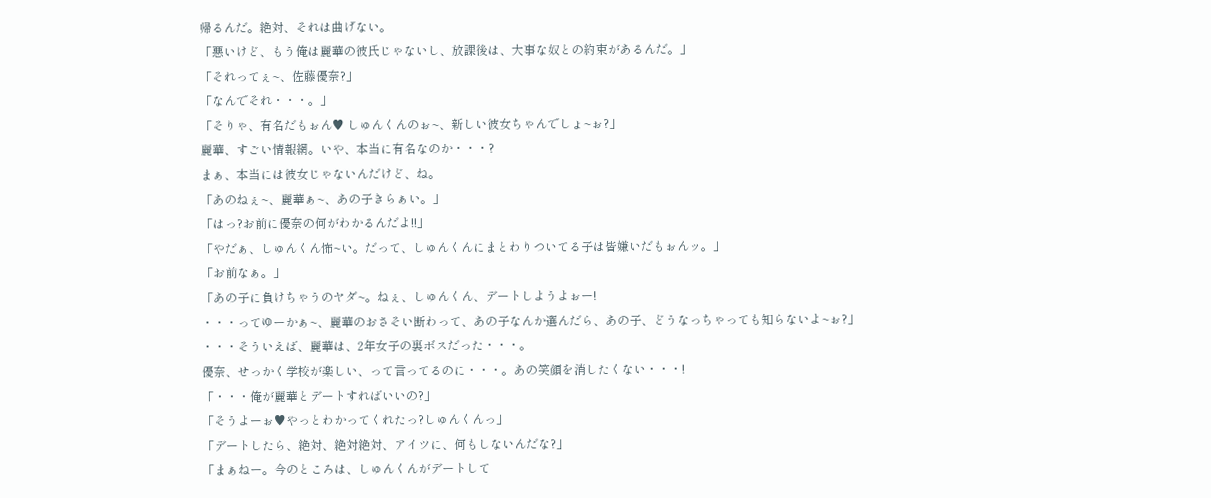帰るんだ。絶対、それは曲げない。
「悪いけど、もう俺は麗華の彼氏じゃないし、放課後は、大事な奴との約束があるんだ。」
「それってぇ~、佐藤優奈?」
「なんでそれ・・・。」
「そりゃ、有名だもぉん♥ しゅんくんのぉ~、新しい彼女ちゃんでしょ~ぉ?」
麗華、すごい情報網。いや、本当に有名なのか・・・?
まぁ、本当には彼女じゃないんだけど、ね。
「あのねぇ~、麗華ぁ~、あの子きらぁい。」
「はっ?お前に優奈の何がわかるんだよ!!」
「やだぁ、しゅんくん怖~い。だって、しゅんくんにまとわりついてる子は皆嫌いだもぉんッ。」
「お前なぁ。」
「あの子に負けちゃうのヤダ~。ねぇ、しゅんくん、デートしようよぉー!
・・・ってゆーかぁ~、麗華のおさそい断わって、あの子なんか選んだら、あの子、どうなっちゃっても知らないよ~ぉ?」
・・・そういえば、麗華は、2年女子の裏ボスだった・・・。
優奈、せっかく学校が楽しい、って言ってるのに・・・。あの笑顔を消したくない・・・!
「・・・俺が麗華とデートすればいいの?」
「そうよーぉ♥やっとわかってくれたっ?しゅんくんっ」
「デートしたら、絶対、絶対絶対、アイツに、何もしないんだな?」
「まぁねー。今のところは、しゅんくんがデートして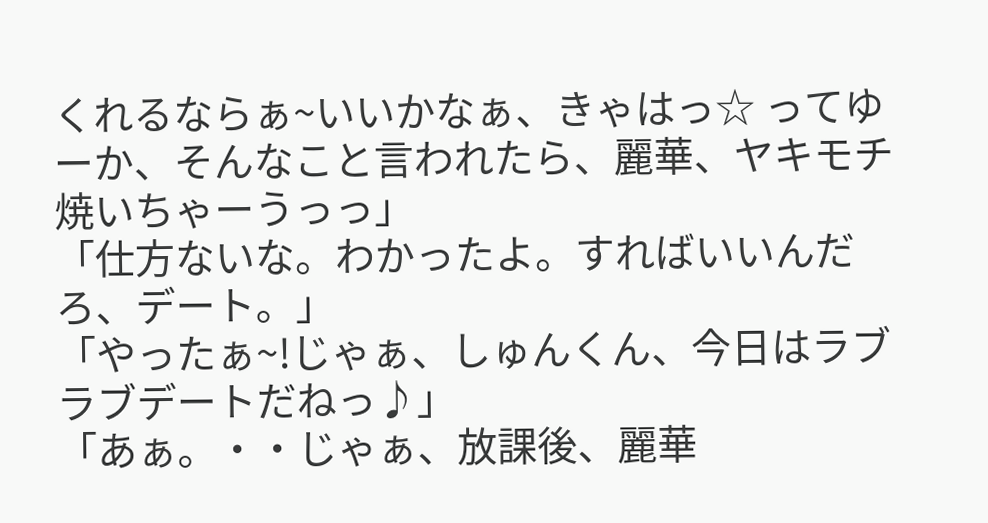くれるならぁ~いいかなぁ、きゃはっ☆ ってゆーか、そんなこと言われたら、麗華、ヤキモチ焼いちゃーうっっ」
「仕方ないな。わかったよ。すればいいんだろ、デート。」
「やったぁ~!じゃぁ、しゅんくん、今日はラブラブデートだねっ♪」
「あぁ。・・じゃぁ、放課後、麗華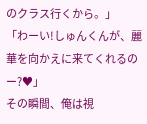のクラス行くから。」
「わーい!しゅんくんが、麗華を向かえに来てくれるのー?♥」
その瞬間、俺は視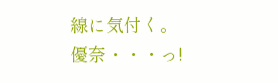線に気付く。
優奈・・・っ!